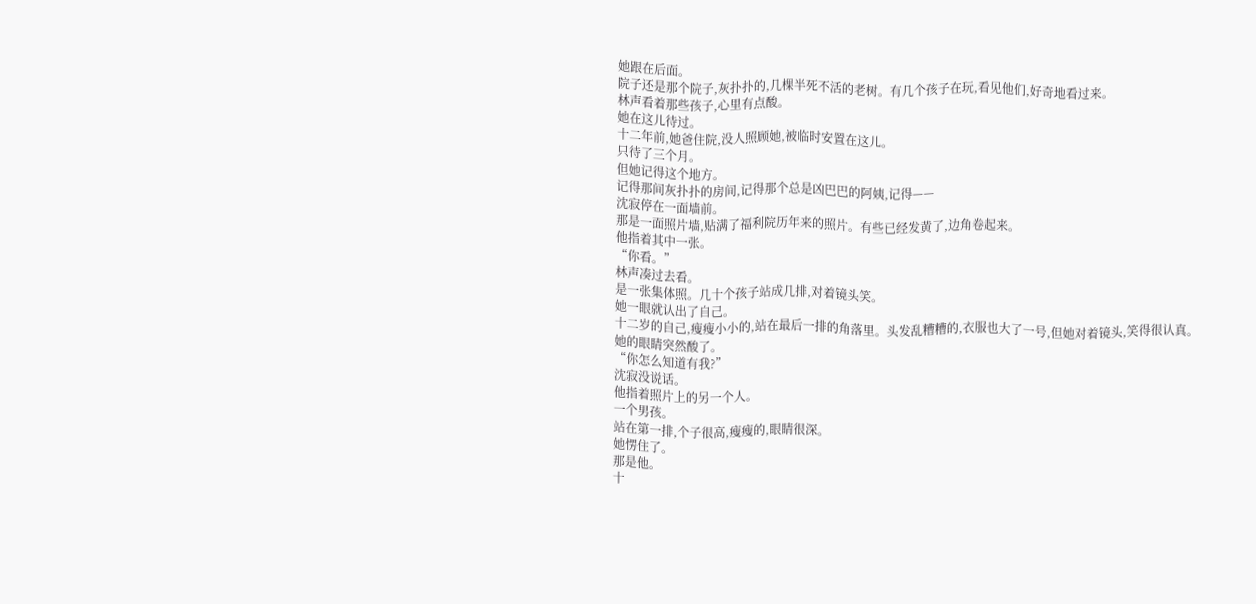她跟在后面。
院子还是那个院子,灰扑扑的,几棵半死不活的老树。有几个孩子在玩,看见他们,好奇地看过来。
林声看着那些孩子,心里有点酸。
她在这儿待过。
十二年前,她爸住院,没人照顾她,被临时安置在这儿。
只待了三个月。
但她记得这个地方。
记得那间灰扑扑的房间,记得那个总是凶巴巴的阿姨,记得——
沈寂停在一面墙前。
那是一面照片墙,贴满了福利院历年来的照片。有些已经发黄了,边角卷起来。
他指着其中一张。
“你看。”
林声凑过去看。
是一张集体照。几十个孩子站成几排,对着镜头笑。
她一眼就认出了自己。
十二岁的自己,瘦瘦小小的,站在最后一排的角落里。头发乱糟糟的,衣服也大了一号,但她对着镜头,笑得很认真。
她的眼睛突然酸了。
“你怎么知道有我?”
沈寂没说话。
他指着照片上的另一个人。
一个男孩。
站在第一排,个子很高,瘦瘦的,眼睛很深。
她愣住了。
那是他。
十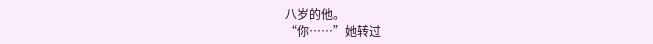八岁的他。
“你……”她转过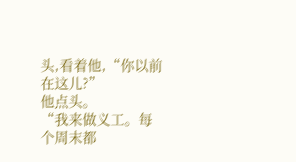头,看着他,“你以前在这儿?”
他点头。
“我来做义工。每个周末都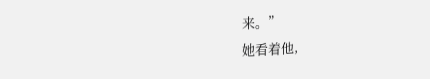来。”
她看着他,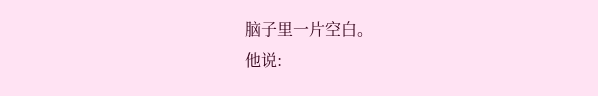脑子里一片空白。
他说: